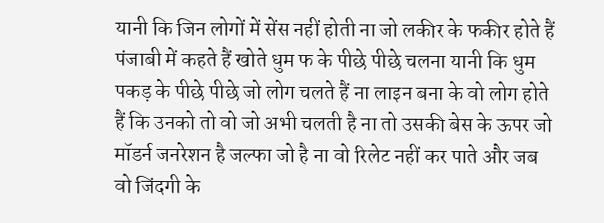यानी कि जिन लोगों में सेंस नहीं होती ना जो लकीर के फकीर होते हैं पंजाबी में कहते हैं खोते धुम फ के पीछे पीछे चलना यानी कि धुम पकड़ के पीछे पीछे जो लोग चलते हैं ना लाइन बना के वो लोग होते हैं कि उनको तो वो जो अभी चलती है ना तो उसकी बेस के ऊपर जो मॉडर्न जनरेशन है जल्फा जो है ना वो रिलेट नहीं कर पाते और जब वो जिंदगी के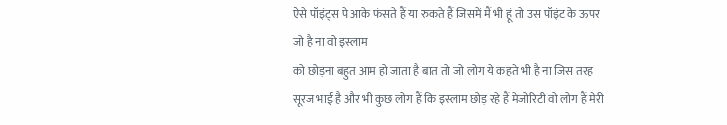ऐसे पॉइंट्स पे आके फंसते हैं या रुकते हैं जिसमें मैं भी हूं तो उस पॉइंट के ऊपर जो है ना वो इस्लाम
को छोड़ना बहुत आम हो जाता है बात तो जो लोग ये कहते भी है ना जिस तरह सूरज भाई है और भी कुछ लोग हैं कि इस्लाम छोड़ रहे हैं मेजोरिटी वो लोग हैं मेरी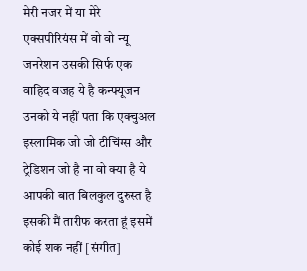मेरी नजर में या मेरे एक्सपीरियंस में वो वो न्यू जनरेशन उसकी सिर्फ एक वाहिद वजह ये है कन्फ्यूजन उनको ये नहीं पता कि एक्चुअल इस्लामिक जो जो टीचिंग्स और ट्रेडिशन जो है ना वो क्या है ये आपकी बात बिलकुल दुरुस्त है इसकी मैं तारीफ करता हूं इसमें कोई शक नहीं [संगीत]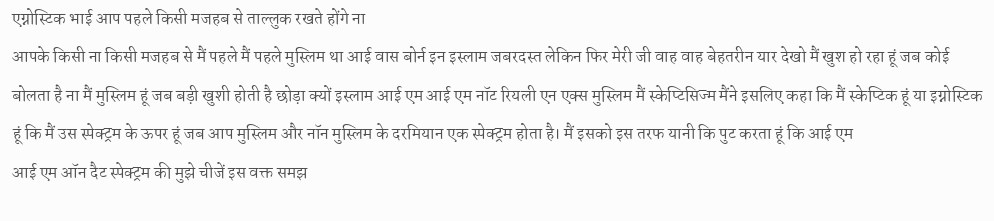एग्नोस्टिक भाई आप पहले किसी मजहब से ताल्लुक रखते होंगे ना
आपके किसी ना किसी मजहब से मैं पहले मैं पहले मुस्लिम था आई वास बोर्न इन इस्लाम जबरदस्त लेकिन फिर मेरी जी वाह वाह बेहतरीन यार देखो मैं खुश हो रहा हूं जब कोई बोलता है ना मैं मुस्लिम हूं जब बड़ी खुशी होती है छोड़ा क्यों इस्लाम आई एम आई एम नॉट रियली एन एक्स मुस्लिम मैं स्केप्टिसिज्म मैंने इसलिए कहा कि मैं स्केप्टिक हूं या इग्नोस्टिक हूं कि मैं उस स्पेक्ट्रम के ऊपर हूं जब आप मुस्लिम और नॉन मुस्लिम के दरमियान एक स्पेक्ट्रम होता है। मैं इसको इस तरफ यानी कि पुट करता हूं कि आई एम
आई एम ऑन दैट स्पेक्ट्रम की मुझे चीजें इस वक्त समझ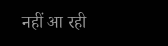नहीं आ रही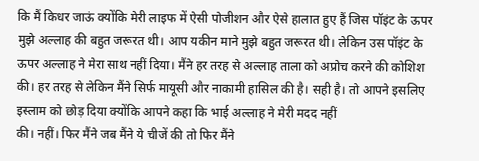कि मैं किधर जाऊं क्योंकि मेरी लाइफ में ऐसी पोजीशन और ऐसे हालात हुए हैं जिस पॉइंट के ऊपर मुझे अल्लाह की बहुत जरूरत थी। आप यकीन माने मुझे बहुत जरूरत थी। लेकिन उस पॉइंट के ऊपर अल्लाह ने मेरा साथ नहीं दिया। मैंने हर तरह से अल्लाह ताला को अप्रोच करने की कोशिश की। हर तरह से लेकिन मैंने सिर्फ मायूसी और नाकामी हासिल की है। सही है। तो आपने इसलिए इस्लाम को छोड़ दिया क्योंकि आपने कहा कि भाई अल्लाह ने मेरी मदद नहीं
की। नहीं। फिर मैंने जब मैंने ये चीजें की तो फिर मैंने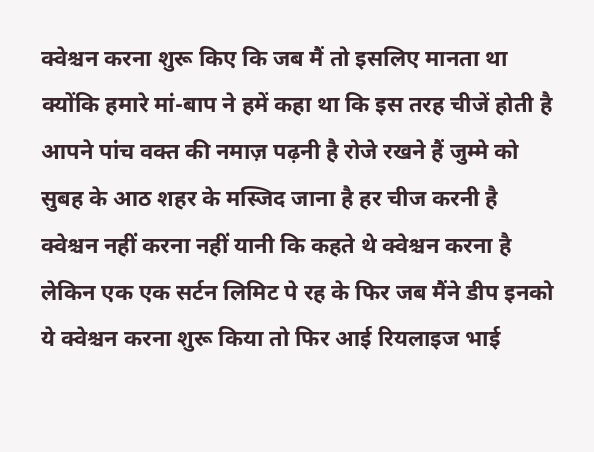क्वेश्चन करना शुरू किए कि जब मैं तो इसलिए मानता था क्योंकि हमारे मां-बाप ने हमें कहा था कि इस तरह चीजें होती है आपने पांच वक्त की नमाज़ पढ़नी है रोजे रखने हैं जुम्मे को सुबह के आठ शहर के मस्जिद जाना है हर चीज करनी है क्वेश्चन नहीं करना नहीं यानी कि कहते थे क्वेश्चन करना है लेकिन एक एक सर्टन लिमिट पे रह के फिर जब मैंने डीप इनको ये क्वेश्चन करना शुरू किया तो फिर आई रियलाइज भाई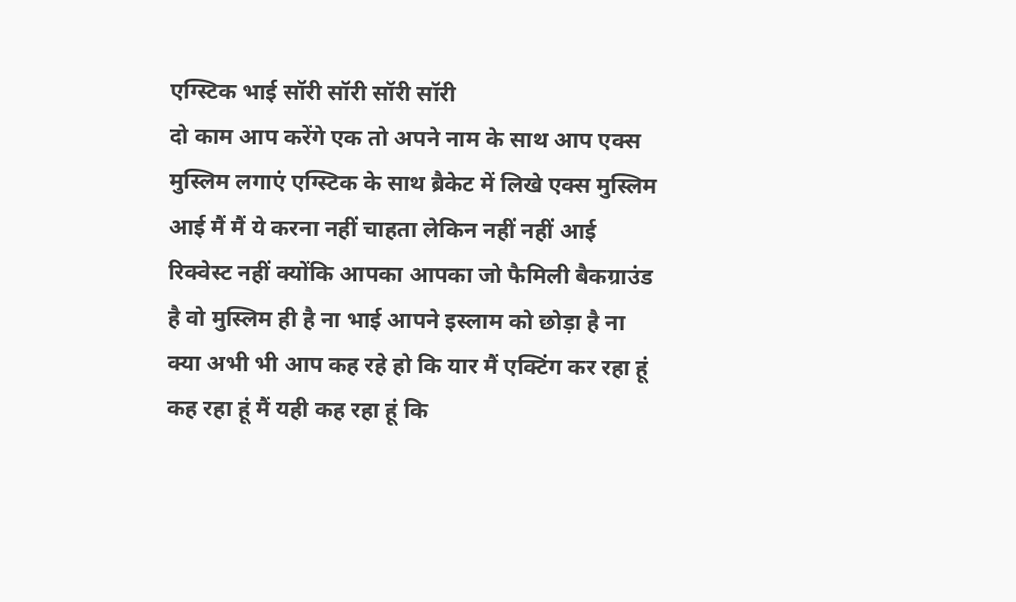एग्स्टिक भाई सॉरी सॉरी सॉरी सॉरी
दो काम आप करेंगे एक तो अपने नाम के साथ आप एक्स मुस्लिम लगाएं एग्स्टिक के साथ ब्रैकेट में लिखे एक्स मुस्लिम आई मैं मैं ये करना नहीं चाहता लेकिन नहीं नहीं आई रिक्वेस्ट नहीं क्योंकि आपका आपका जो फैमिली बैकग्राउंड है वो मुस्लिम ही है ना भाई आपने इस्लाम को छोड़ा है ना क्या अभी भी आप कह रहे हो कि यार मैं एक्टिंग कर रहा हूं कह रहा हूं मैं यही कह रहा हूं कि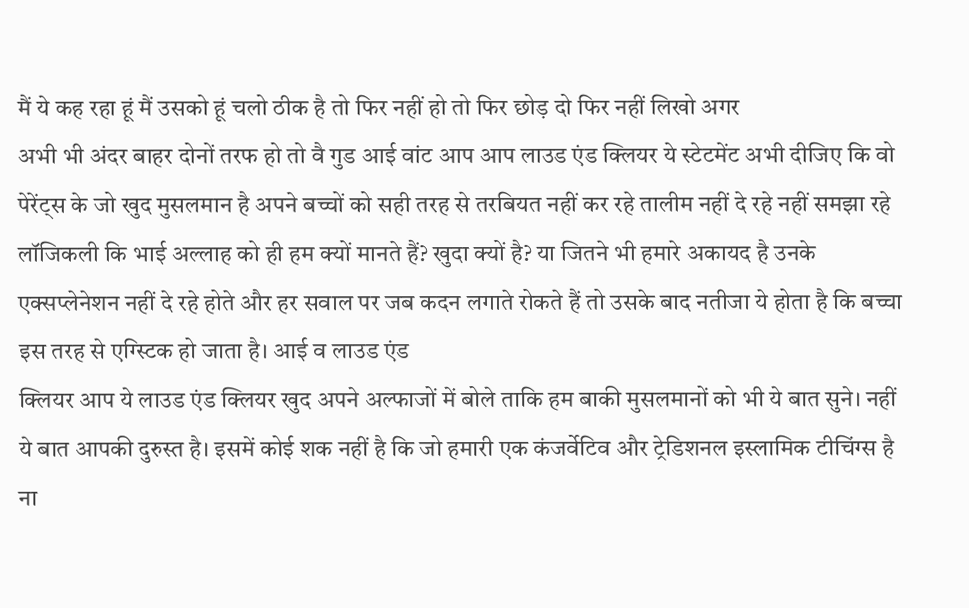मैं ये कह रहा हूं मैं उसको हूं चलो ठीक है तो फिर नहीं हो तो फिर छोड़ दो फिर नहीं लिखो अगर
अभी भी अंदर बाहर दोनों तरफ हो तो वै गुड आई वांट आप आप लाउड एंड क्लियर ये स्टेटमेंट अभी दीजिए कि वो पेरेंट्स के जो खुद मुसलमान है अपने बच्चों को सही तरह से तरबियत नहीं कर रहे तालीम नहीं दे रहे नहीं समझा रहे लॉजिकली कि भाई अल्लाह को ही हम क्यों मानते हैं? खुदा क्यों है? या जितने भी हमारे अकायद है उनके एक्सप्लेनेशन नहीं दे रहे होते और हर सवाल पर जब कदन लगाते रोकते हैं तो उसके बाद नतीजा ये होता है कि बच्चा इस तरह से एग्स्टिक हो जाता है। आई व लाउड एंड
क्लियर आप ये लाउड एंड क्लियर खुद अपने अल्फाजों में बोले ताकि हम बाकी मुसलमानों को भी ये बात सुने। नहीं ये बात आपकी दुरुस्त है। इसमें कोई शक नहीं है कि जो हमारी एक कंजर्वेटिव और ट्रेडिशनल इस्लामिक टीचिंग्स है ना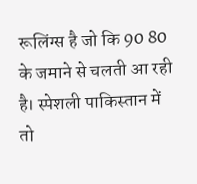रूलिंग्स है जो कि 90 80 के जमाने से चलती आ रही है। स्पेशली पाकिस्तान में तो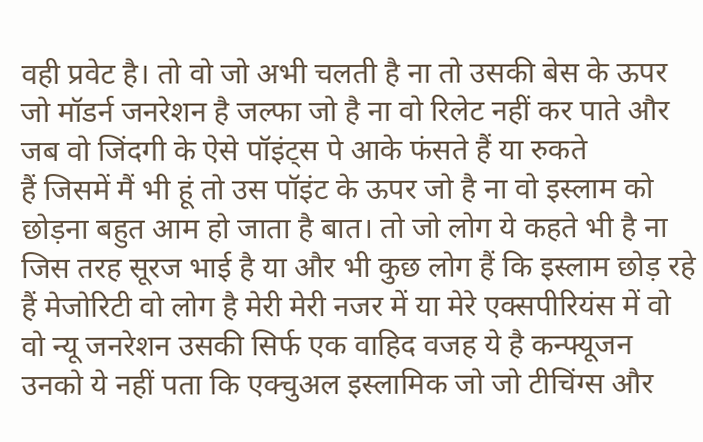वही प्रवेट है। तो वो जो अभी चलती है ना तो उसकी बेस के ऊपर जो मॉडर्न जनरेशन है जल्फा जो है ना वो रिलेट नहीं कर पाते और जब वो जिंदगी के ऐसे पॉइंट्स पे आके फंसते हैं या रुकते
हैं जिसमें मैं भी हूं तो उस पॉइंट के ऊपर जो है ना वो इस्लाम को छोड़ना बहुत आम हो जाता है बात। तो जो लोग ये कहते भी है ना जिस तरह सूरज भाई है या और भी कुछ लोग हैं कि इस्लाम छोड़ रहे हैं मेजोरिटी वो लोग है मेरी मेरी नजर में या मेरे एक्सपीरियंस में वो वो न्यू जनरेशन उसकी सिर्फ एक वाहिद वजह ये है कन्फ्यूजन उनको ये नहीं पता कि एक्चुअल इस्लामिक जो जो टीचिंग्स और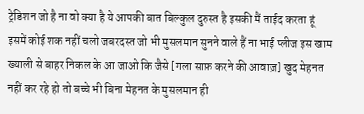ट्रेडिशन जो है ना वो क्या है ये आपकी बात बिल्कुल दुरुस्त है इसकी मैं ताईद करता हूं
इसमें कोई शक नहीं चलो जबरदस्त जो भी मुसलमान सुनने वाले हैं ना भाई प्लीज इस खाम ख्याली से बाहर निकल के आ जाओ कि जैसे [गला साफ़ करने की आवाज़] खुद मेहनत नहीं कर रहे हो तो बच्चे भी बिना मेहनत के मुसलमान ही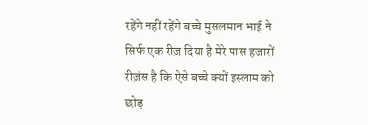रहेंगे नहीं रहेंगे बच्चे मुसलमान भाई ने सिर्फ एक रीज़ दिया है मेरे पास हजारों रीज़ंस है कि ऐसे बच्चे क्यों इस्लाम को छोड़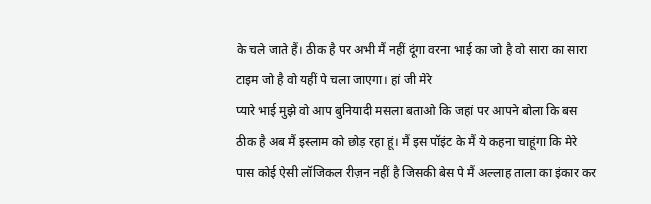के चले जाते हैं। ठीक है पर अभी मैं नहीं दूंगा वरना भाई का जो है वो सारा का सारा टाइम जो है वो यहीं पे चला जाएगा। हां जी मेरे
प्यारे भाई मुझे वो आप बुनियादी मसला बताओ कि जहां पर आपने बोला कि बस ठीक है अब मैं इस्लाम को छोड़ रहा हूं। मैं इस पॉइंट के मैं ये कहना चाहूंगा कि मेरे पास कोई ऐसी लॉजिकल रीज़न नहीं है जिसकी बेस पे मैं अल्लाह ताला का इंकार कर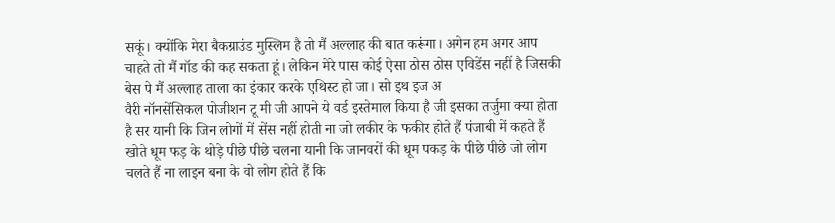सकूं। क्योंकि मेरा बैकग्राउंड मुस्लिम है तो मैं अल्लाह की बात करूंगा। अगेन हम अगर आप चाहते तो मैं गॉड की कह सकता हूं। लेकिन मेरे पास कोई ऐसा ठोस ठोस एविडेंस नहीं है जिसकी बेस पे मैं अल्लाह ताला का इंकार करके एथिस्ट हो जा। सो इथ इज अ
वैरी नॉनसेंसिकल पोजीशन टू मी जी आपने ये वर्ड इस्तेमाल किया है जी इसका तर्जुमा क्या होता है सर यानी कि जिन लोगों में सेंस नहीं होती ना जो लकीर के फकीर होते हैं पंजाबी में कहते हैं खोते धूम फड़ के थोड़े पीछे पीछे चलना यानी कि जानवरों की धूम पकड़ के पीछे पीछे जो लोग चलते हैं ना लाइन बना के वो लोग होते हैं कि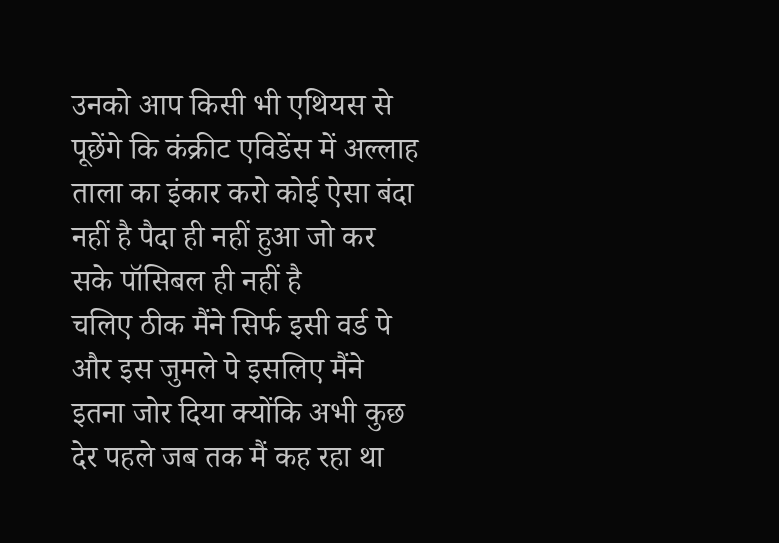उनको आप किसी भी एथियस से पूछेंगे कि कंक्रीट एविडेंस में अल्लाह ताला का इंकार करो कोई ऐसा बंदा नहीं है पैदा ही नहीं हुआ जो कर सके पॉसिबल ही नहीं है
चलिए ठीक मैंने सिर्फ इसी वर्ड पे और इस जुमले पे इसलिए मैंने इतना जोर दिया क्योंकि अभी कुछ देर पहले जब तक मैं कह रहा था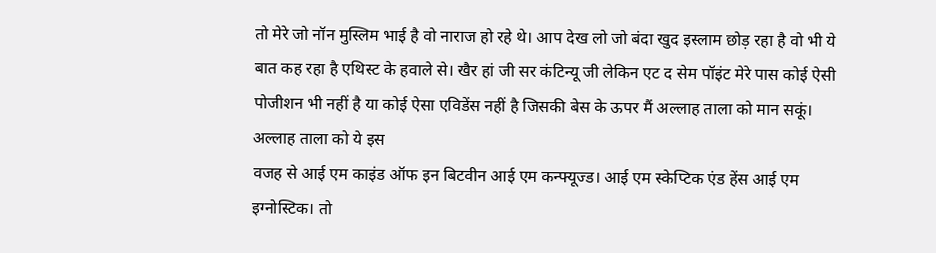तो मेरे जो नॉन मुस्लिम भाई है वो नाराज हो रहे थे। आप देख लो जो बंदा खुद इस्लाम छोड़ रहा है वो भी ये बात कह रहा है एथिस्ट के हवाले से। खैर हां जी सर कंटिन्यू जी लेकिन एट द सेम पॉइंट मेरे पास कोई ऐसी पोजीशन भी नहीं है या कोई ऐसा एविडेंस नहीं है जिसकी बेस के ऊपर मैं अल्लाह ताला को मान सकूं। अल्लाह ताला को ये इस
वजह से आई एम काइंड ऑफ इन बिटवीन आई एम कन्फ्यूज्ड। आई एम स्केप्टिक एंड हेंस आई एम इग्नोस्टिक। तो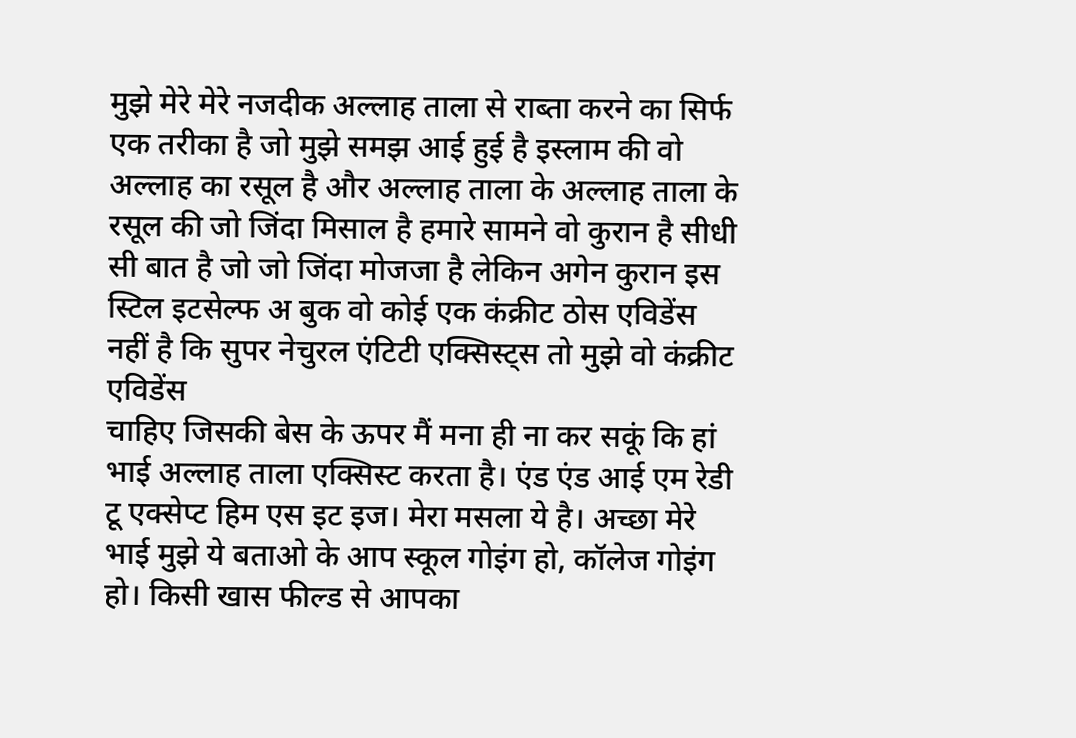मुझे मेरे मेरे नजदीक अल्लाह ताला से राब्ता करने का सिर्फ एक तरीका है जो मुझे समझ आई हुई है इस्लाम की वो अल्लाह का रसूल है और अल्लाह ताला के अल्लाह ताला के रसूल की जो जिंदा मिसाल है हमारे सामने वो कुरान है सीधी सी बात है जो जो जिंदा मोजजा है लेकिन अगेन कुरान इस स्टिल इटसेल्फ अ बुक वो कोई एक कंक्रीट ठोस एविडेंस नहीं है कि सुपर नेचुरल एंटिटी एक्सिस्ट्स तो मुझे वो कंक्रीट एविडेंस
चाहिए जिसकी बेस के ऊपर मैं मना ही ना कर सकूं कि हां भाई अल्लाह ताला एक्सिस्ट करता है। एंड एंड आई एम रेडी टू एक्सेप्ट हिम एस इट इज। मेरा मसला ये है। अच्छा मेरे भाई मुझे ये बताओ के आप स्कूल गोइंग हो, कॉलेज गोइंग हो। किसी खास फील्ड से आपका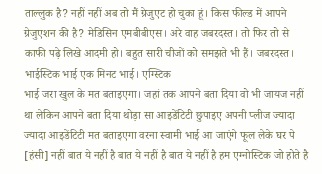ताल्लुक है? नहीं नहीं अब तो मैं ग्रेजुएट हो चुका हूं। किस फील्ड में आपने ग्रेजुएशन की है? मेडिसिन एमबीबीएस। अरे वाह जबरदस्त। तो फिर तो से काफी पढ़े लिखे आदमी हो। बहुत सारी चीजों को समझते भी हैं। जबरदस्त। भाईस्टिक भाई एक मिनट भाई। एग्स्टिक
भाई जरा खुल के मत बताइएगा। जहां तक आपने बता दिया वो भी जायज नहीं था लेकिन आपने बता दिया थोड़ा सा आइडेंटिटी छुपाइए अपनी प्लीज ज्यादा ज्यादा आइडेंटिटी मत बताइएगा वरना स्वामी भाई आ जाएंगे फूल लेके घर पे [हंसी] नहीं बात ये नहीं है बात ये नहीं है बात ये नहीं है हम एग्नोस्टिक जो होते है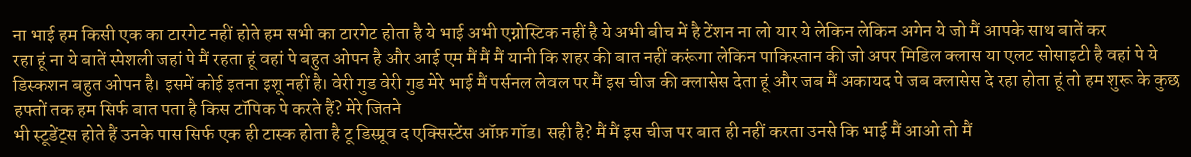ना भाई हम किसी एक का टारगेट नहीं होते हम सभी का टारगेट होता है ये भाई अभी एग्नोस्टिक नहीं है ये अभी बीच में है टेंशन ना लो यार ये लेकिन लेकिन अगेन ये जो मैं आपके साथ बातें कर
रहा हूं ना ये बातें स्पेशली जहां पे मैं रहता हूं वहां पे बहुत ओपन है और आई एम मैं मैं मैं यानी कि शहर की बात नहीं करूंगा लेकिन पाकिस्तान की जो अपर मिडिल क्लास या एलट सोसाइटी है वहां पे ये डिस्कशन बहुत ओपन है। इसमें कोई इतना इशू नहीं है। वेरी गुड वेरी गुड मेरे भाई मैं पर्सनल लेवल पर मैं इस चीज की क्लासेस देता हूं और जब मैं अकायद पे जब क्लासेस दे रहा होता हूं तो हम शुरू के कुछ हफ्तों तक हम सिर्फ बात पता है किस टॉपिक पे करते हैं? मेरे जितने
भी स्टूडेंट्स होते हैं उनके पास सिर्फ एक ही टास्क होता है टू डिस्प्रूव द एक्सिस्टेंस ऑफ़ गॉड। सही है? मैं मैं इस चीज पर बात ही नहीं करता उनसे कि भाई मैं आओ तो मैं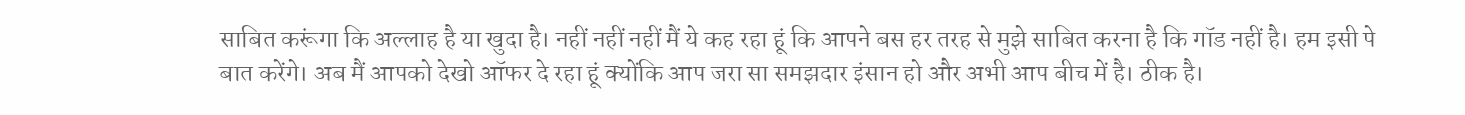साबित करूंगा कि अल्लाह है या खुदा है। नहीं नहीं नहीं मैं ये कह रहा हूं कि आपने बस हर तरह से मुझे साबित करना है कि गॉड नहीं है। हम इसी पे बात करेंगे। अब मैं आपको देखो ऑफर दे रहा हूं क्योंकि आप जरा सा समझदार इंसान हो और अभी आप बीच में है। ठीक है।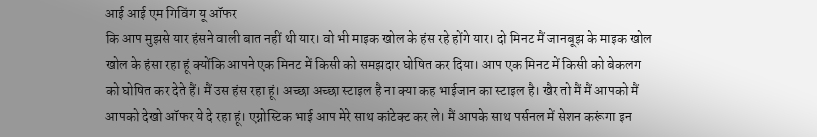आई आई एम गिविंग यू ऑफर
कि आप मुझसे यार हंसने वाली बात नहीं थी यार। वो भी माइक खोल के हंस रहे होंगे यार। दो मिनट मैं जानबूझ के माइक खोल खोल के हंसा रहा हूं क्योंकि आपने एक मिनट में किसी को समझदार घोषित कर दिया। आप एक मिनट में किसी को बेकलग को घोषित कर देते हैं। मैं उस हंस रहा हूं। अच्छा अच्छा स्टाइल है ना क्या कह भाईजान का स्टाइल है। खैर तो मैं मैं आपको मैं आपको देखो ऑफर ये दे रहा हूं। एग्नोस्टिक भाई आप मेरे साथ कांटेक्ट कर ले। मैं आपके साथ पर्सनल में सेशन करूंगा इन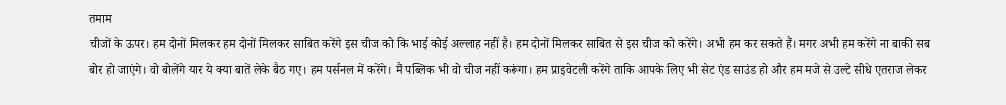तमाम
चीजों के ऊपर। हम दोनों मिलकर हम दोनों मिलकर साबित करेंगे इस चीज को कि भाई कोई अल्लाह नहीं है। हम दोनों मिलकर साबित से इस चीज को करेंगे। अभी हम कर सकते हैं। मगर अभी हम करेंगे ना बाकी सब बोर हो जाएंगे। वो बोलेंगे यार ये क्या बातें लेके बैठ गए। हम पर्सनल में करेंगे। मैं पब्लिक भी वो चीज नहीं करूंगा। हम प्राइवेटली करेंगे ताकि आपके लिए भी सेट एंड साउंड हो और हम मजे से उल्टे सीधे एतराज लेकर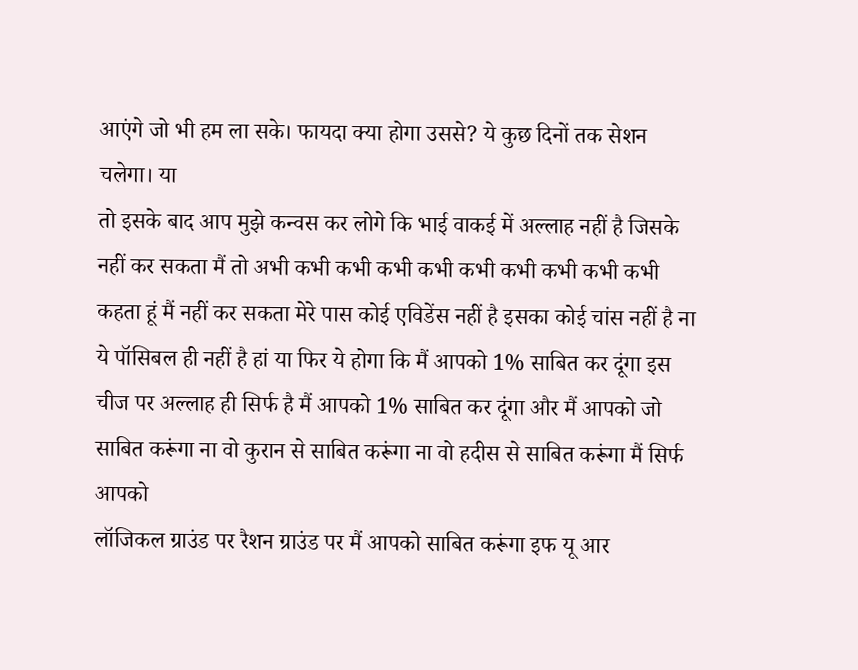आएंगे जो भी हम ला सके। फायदा क्या होगा उससे? ये कुछ दिनों तक सेशन चलेगा। या
तो इसके बाद आप मुझे कन्वस कर लोगे कि भाई वाकई में अल्लाह नहीं है जिसके नहीं कर सकता मैं तो अभी कभी कभी कभी कभी कभी कभी कभी कभी कभी कहता हूं मैं नहीं कर सकता मेरे पास कोई एविडेंस नहीं है इसका कोई चांस नहीं है ना ये पॉसिबल ही नहीं है हां या फिर ये होगा कि मैं आपको 1% साबित कर दूंगा इस चीज पर अल्लाह ही सिर्फ है मैं आपको 1% साबित कर दूंगा और मैं आपको जो साबित करूंगा ना वो कुरान से साबित करूंगा ना वो हदीस से साबित करूंगा मैं सिर्फ आपको
लॉजिकल ग्राउंड पर रैशन ग्राउंड पर मैं आपको साबित करूंगा इफ यू आर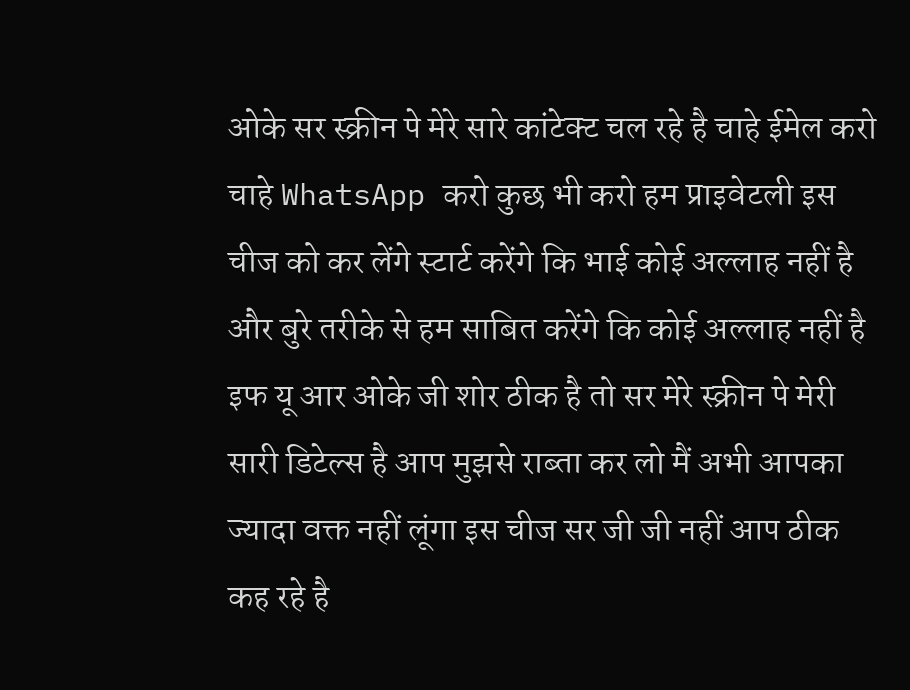ओके सर स्क्रीन पे मेरे सारे कांटेक्ट चल रहे है चाहे ईमेल करो चाहे WhatsApp करो कुछ भी करो हम प्राइवेटली इस चीज को कर लेंगे स्टार्ट करेंगे कि भाई कोई अल्लाह नहीं है और बुरे तरीके से हम साबित करेंगे कि कोई अल्लाह नहीं है इफ यू आर ओके जी शोर ठीक है तो सर मेरे स्क्रीन पे मेरी सारी डिटेल्स है आप मुझसे राब्ता कर लो मैं अभी आपका ज्यादा वक्त नहीं लूंगा इस चीज सर जी जी नहीं आप ठीक कह रहे है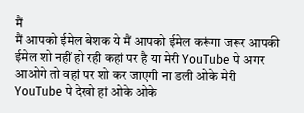मैं
मैं आपको ईमेल बेशक ये मैं आपको ईमेल करूंगा जरूर आपकी ईमेल शो नहीं हो रही कहां पर है या मेरी YouTube पे अगर आओगे तो वहां पर शो कर जाएगी ना डली ओके मेरी YouTube पे देखो हां ओके ओके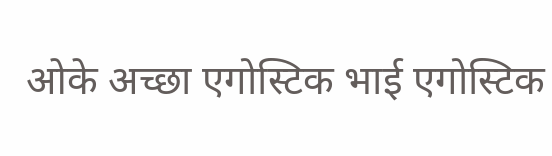ओके अच्छा एगोस्टिक भाई एगोस्टिक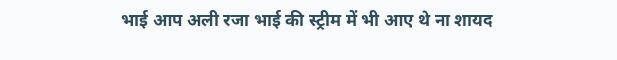भाई आप अली रजा भाई की स्ट्रीम में भी आए थे ना शायद